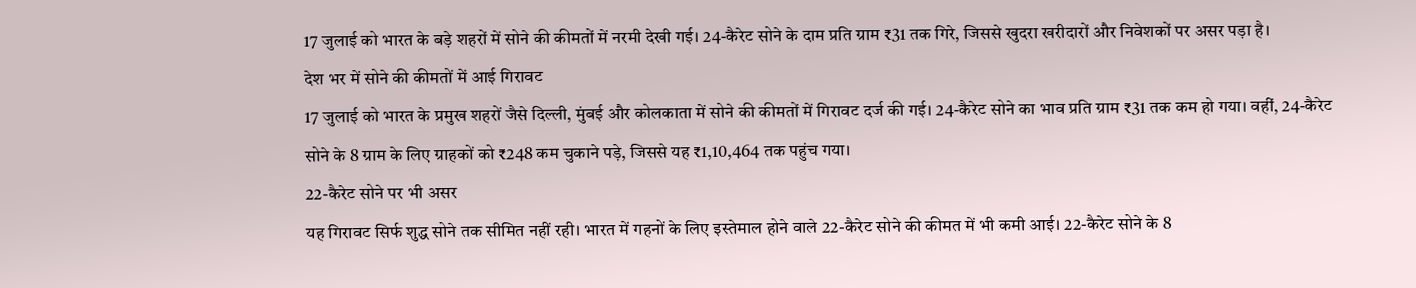17 जुलाई को भारत के बड़े शहरों में सोने की कीमतों में नरमी देखी गई। 24-कैरेट सोने के दाम प्रति ग्राम ₹31 तक गिरे, जिससे खुदरा खरीदारों और निवेशकों पर असर पड़ा है।
देश भर में सोने की कीमतों में आई गिरावट
17 जुलाई को भारत के प्रमुख शहरों जैसे दिल्ली, मुंबई और कोलकाता में सोने की कीमतों में गिरावट दर्ज की गई। 24-कैरेट सोने का भाव प्रति ग्राम ₹31 तक कम हो गया। वहीं, 24-कैरेट सोने के 8 ग्राम के लिए ग्राहकों को ₹248 कम चुकाने पड़े, जिससे यह ₹1,10,464 तक पहुंच गया।
22-कैरेट सोने पर भी असर
यह गिरावट सिर्फ शुद्ध सोने तक सीमित नहीं रही। भारत में गहनों के लिए इस्तेमाल होने वाले 22-कैरेट सोने की कीमत में भी कमी आई। 22-कैरेट सोने के 8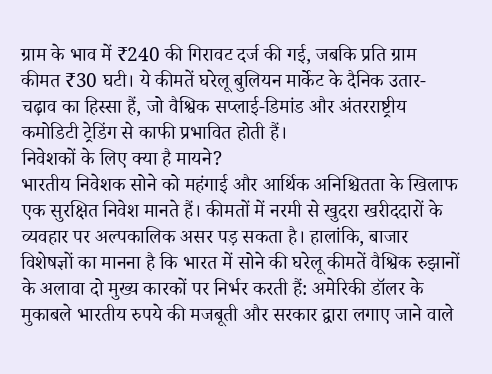ग्राम के भाव में ₹240 की गिरावट दर्ज की गई, जबकि प्रति ग्राम कीमत ₹30 घटी। ये कीमतें घरेलू बुलियन मार्केट के दैनिक उतार-चढ़ाव का हिस्सा हैं, जो वैश्विक सप्लाई-डिमांड और अंतरराष्ट्रीय कमोडिटी ट्रेडिंग से काफी प्रभावित होती हैं।
निवेशकों के लिए क्या है मायने?
भारतीय निवेशक सोने को महंगाई और आर्थिक अनिश्चितता के खिलाफ एक सुरक्षित निवेश मानते हैं। कीमतों में नरमी से खुदरा खरीददारों के व्यवहार पर अल्पकालिक असर पड़ सकता है। हालांकि, बाजार विशेषज्ञों का मानना है कि भारत में सोने की घरेलू कीमतें वैश्विक रुझानों के अलावा दो मुख्य कारकों पर निर्भर करती हैं: अमेरिकी डॉलर के मुकाबले भारतीय रुपये की मजबूती और सरकार द्वारा लगाए जाने वाले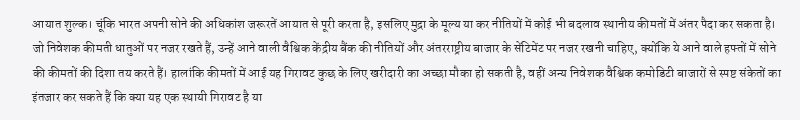आयात शुल्क। चूंकि भारत अपनी सोने की अधिकांश जरूरतें आयात से पूरी करता है, इसलिए मुद्रा के मूल्य या कर नीतियों में कोई भी बदलाव स्थानीय कीमतों में अंतर पैदा कर सकता है।
जो निवेशक कीमती धातुओं पर नजर रखते हैं, उन्हें आने वाली वैश्विक केंद्रीय बैंक की नीतियों और अंतरराष्ट्रीय बाजार के सेंटिमेंट पर नजर रखनी चाहिए, क्योंकि ये आने वाले हफ्तों में सोने की कीमतों की दिशा तय करते हैं। हालांकि कीमतों में आई यह गिरावट कुछ के लिए खरीदारी का अच्छा मौका हो सकती है, वहीं अन्य निवेशक वैश्विक कमोडिटी बाजारों से स्पष्ट संकेतों का इंतजार कर सकते हैं कि क्या यह एक स्थायी गिरावट है या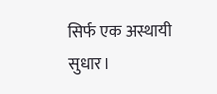सिर्फ एक अस्थायी सुधार।